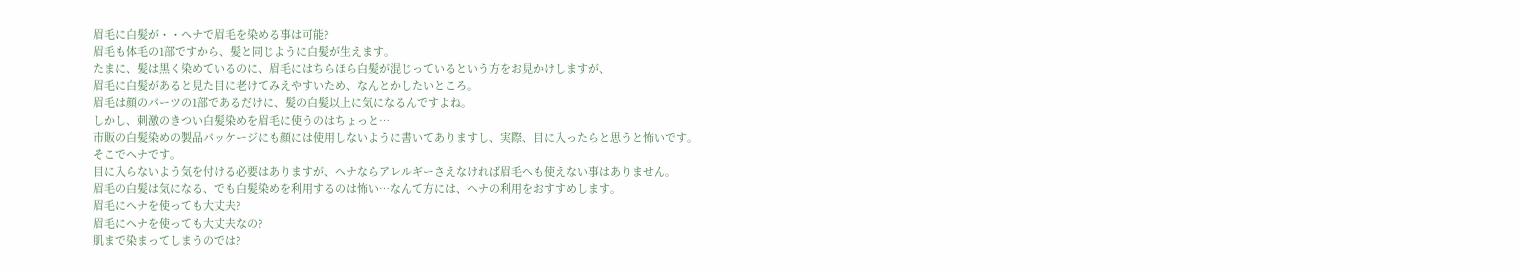眉毛に白髪が・・ヘナで眉毛を染める事は可能?
眉毛も体毛の1部ですから、髪と同じように白髪が生えます。
たまに、髪は黒く染めているのに、眉毛にはちらほら白髪が混じっているという方をお見かけしますが、
眉毛に白髪があると見た目に老けてみえやすいため、なんとかしたいところ。
眉毛は顔のパーツの1部であるだけに、髪の白髪以上に気になるんですよね。
しかし、刺激のきつい白髪染めを眉毛に使うのはちょっと…
市販の白髪染めの製品パッケージにも顔には使用しないように書いてありますし、実際、目に入ったらと思うと怖いです。
そこでヘナです。
目に入らないよう気を付ける必要はありますが、ヘナならアレルギーさえなければ眉毛へも使えない事はありません。
眉毛の白髪は気になる、でも白髪染めを利用するのは怖い…なんて方には、ヘナの利用をおすすめします。
眉毛にヘナを使っても大丈夫?
眉毛にヘナを使っても大丈夫なの?
肌まで染まってしまうのでは?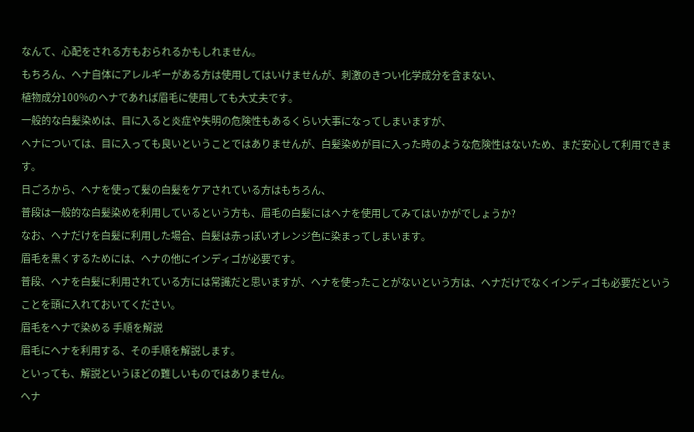なんて、心配をされる方もおられるかもしれません。
もちろん、ヘナ自体にアレルギーがある方は使用してはいけませんが、刺激のきつい化学成分を含まない、
植物成分100%のヘナであれば眉毛に使用しても大丈夫です。
一般的な白髪染めは、目に入ると炎症や失明の危険性もあるくらい大事になってしまいますが、
ヘナについては、目に入っても良いということではありませんが、白髪染めが目に入った時のような危険性はないため、まだ安心して利用できます。
日ごろから、ヘナを使って髪の白髪をケアされている方はもちろん、
普段は一般的な白髪染めを利用しているという方も、眉毛の白髪にはヘナを使用してみてはいかがでしょうか?
なお、ヘナだけを白髪に利用した場合、白髪は赤っぽいオレンジ色に染まってしまいます。
眉毛を黒くするためには、ヘナの他にインディゴが必要です。
普段、ヘナを白髪に利用されている方には常識だと思いますが、ヘナを使ったことがないという方は、ヘナだけでなくインディゴも必要だということを頭に入れておいてください。
眉毛をヘナで染める 手順を解説
眉毛にヘナを利用する、その手順を解説します。
といっても、解説というほどの難しいものではありません。
ヘナ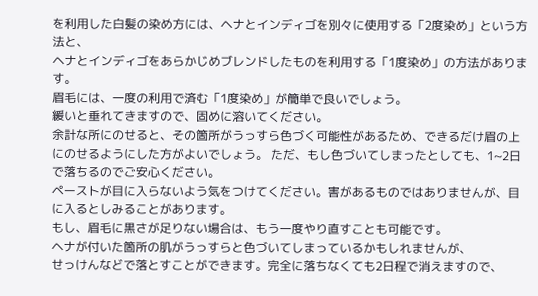を利用した白髪の染め方には、ヘナとインディゴを別々に使用する「2度染め」という方法と、
ヘナとインディゴをあらかじめブレンドしたものを利用する「1度染め」の方法があります。
眉毛には、一度の利用で済む「1度染め」が簡単で良いでしょう。
緩いと垂れてきますので、固めに溶いてください。
余計な所にのせると、その箇所がうっすら色づく可能性があるため、できるだけ眉の上にのせるようにした方がよいでしょう。 ただ、もし色づいてしまったとしても、1~2日で落ちるのでご安心ください。
ペーストが目に入らないよう気をつけてください。害があるものではありませんが、目に入るとしみることがあります。
もし、眉毛に黒さが足りない場合は、もう一度やり直すことも可能です。
ヘナが付いた箇所の肌がうっすらと色づいてしまっているかもしれませんが、
せっけんなどで落とすことができます。完全に落ちなくても2日程で消えますので、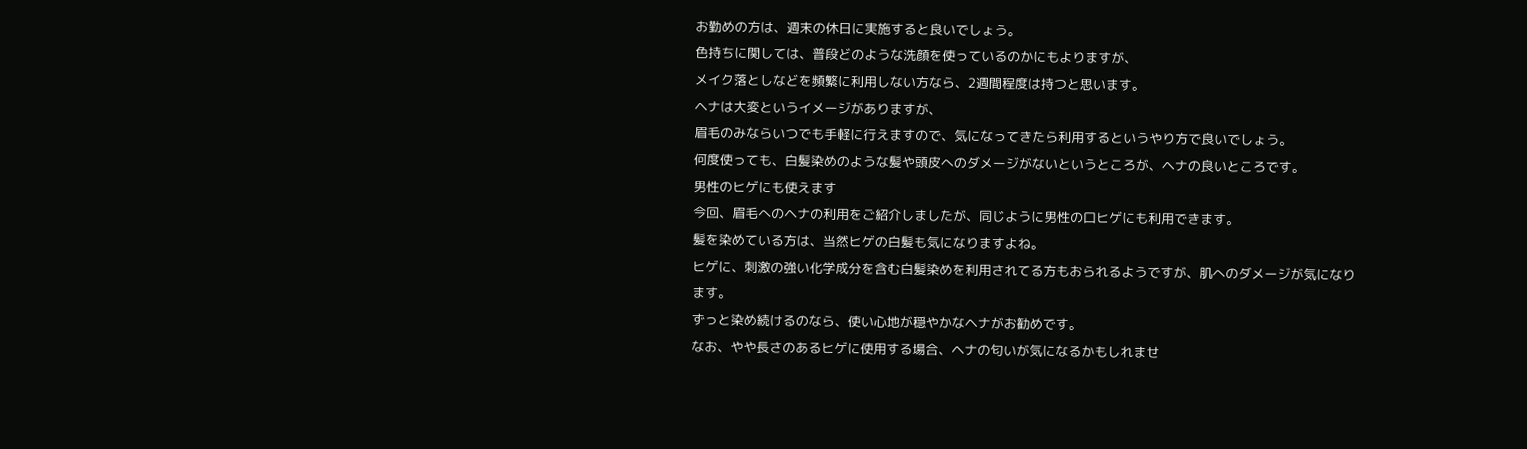お勤めの方は、週末の休日に実施すると良いでしょう。
色持ちに関しては、普段どのような洗顔を使っているのかにもよりますが、
メイク落としなどを頻繁に利用しない方なら、2週間程度は持つと思います。
ヘナは大変というイメージがありますが、
眉毛のみならいつでも手軽に行えますので、気になってきたら利用するというやり方で良いでしょう。
何度使っても、白髪染めのような髪や頭皮へのダメージがないというところが、ヘナの良いところです。
男性のヒゲにも使えます
今回、眉毛へのヘナの利用をご紹介しましたが、同じように男性の口ヒゲにも利用できます。
髪を染めている方は、当然ヒゲの白髪も気になりますよね。
ヒゲに、刺激の強い化学成分を含む白髪染めを利用されてる方もおられるようですが、肌へのダメージが気になります。
ずっと染め続けるのなら、使い心地が穏やかなヘナがお勧めです。
なお、やや長さのあるヒゲに使用する場合、ヘナの匂いが気になるかもしれませ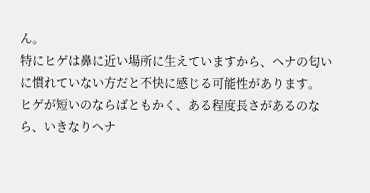ん。
特にヒゲは鼻に近い場所に生えていますから、ヘナの匂いに慣れていない方だと不快に感じる可能性があります。
ヒゲが短いのならばともかく、ある程度長さがあるのなら、いきなりヘナ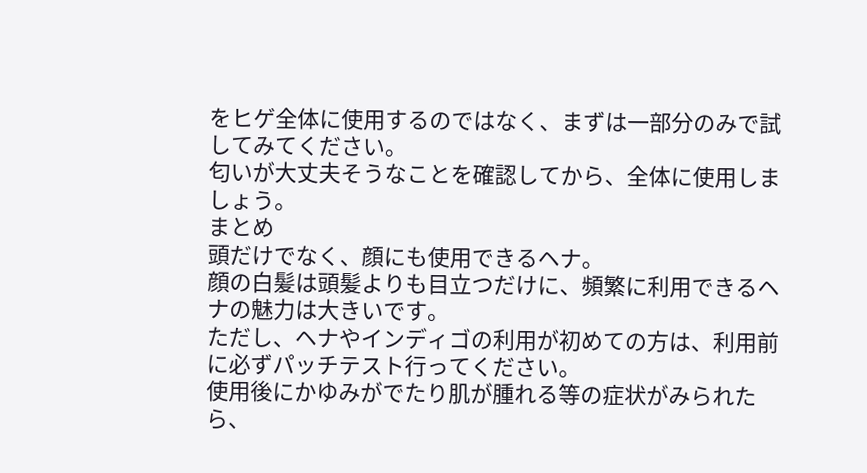をヒゲ全体に使用するのではなく、まずは一部分のみで試してみてください。
匂いが大丈夫そうなことを確認してから、全体に使用しましょう。
まとめ
頭だけでなく、顔にも使用できるヘナ。
顔の白髪は頭髪よりも目立つだけに、頻繁に利用できるヘナの魅力は大きいです。
ただし、ヘナやインディゴの利用が初めての方は、利用前に必ずパッチテスト行ってください。
使用後にかゆみがでたり肌が腫れる等の症状がみられたら、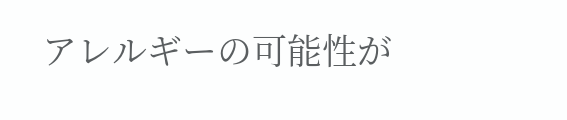アレルギーの可能性が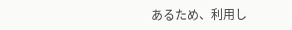あるため、利用し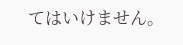てはいけません。